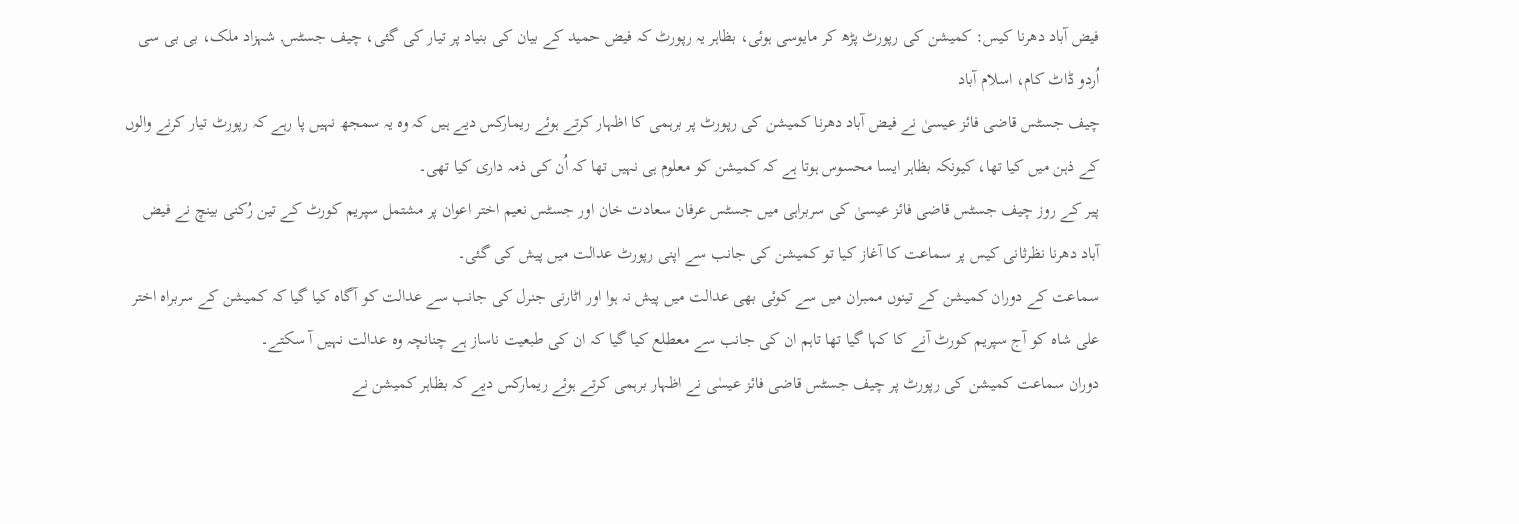فیض آباد دھرنا کیس: کمیشن کی رپورٹ پڑھ کر مایوسی ہوئی، بظاہر یہ رپورٹ کہ فیض حمید کے بیان کی بنیاد پر تیار کی گئی، چیف جسٹس, شہزاد ملک، بی بی سی اُردو ڈاٹ کام، اسلام آباد
چیف جسٹس قاضی فائز عیسیٰ نے فیض آباد دھرنا کمیشن کی رپورٹ پر برہمی کا اظہار کرتے ہوئے ریمارکس دیے ہیں کہ وہ یہ سمجھ نہیں پا رہے کہ رپورٹ تیار کرنے والوں کے ذہن میں کیا تھا، کیونکہ بظاہر ایسا محسوس ہوتا ہے کہ کمیشن کو معلوم ہی نہیں تھا کہ اُن کی ذمہ داری کیا تھی۔
پیر کے روز چیف جسٹس قاضی فائز عیسیٰ کی سربراہی میں جسٹس عرفان سعادت خان اور جسٹس نعیم اختر اعوان پر مشتمل سپریم کورٹ کے تین رُکنی بینچ نے فیض آباد دھرنا نظرثانی کیس پر سماعت کا آغاز کیا تو کمیشن کی جانب سے اپنی رپورٹ عدالت میں پیش کی گئی۔
سماعت کے دوران کمیشن کے تینوں ممبران میں سے کوئی بھی عدالت میں پیش نہ ہوا اور اٹارنی جنرل کی جانب سے عدالت کو آگاہ کیا گیا کہ کمیشن کے سربراہ اختر علی شاہ کو آج سپریم کورٹ آنے کا کہا گیا تھا تاہم ان کی جانب سے معطلع کیا گیا کہ ان کی طبعیت ناساز ہے چنانچہ وہ عدالت نہیں آ سکتے۔
دوران سماعت کمیشن کی رپورٹ پر چیف جسٹس قاضی فائز عیسٰی نے اظہار برہمی کرتے ہوئے ریمارکس دیے کہ بظاہر کمیشن نے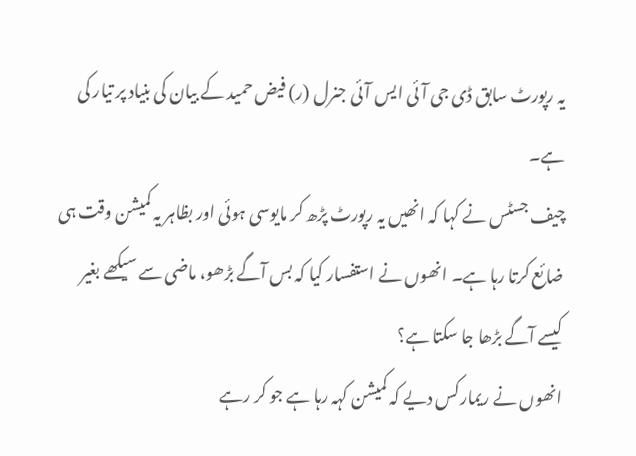یہ رپورٹ سابق ڈی جی آئی ایس آئی جنرل (ر) فیض حمید کے بیان کی بنیاد پر تیار کی ہے۔
چیف جسٹس نے کہا کہ انھیں یہ رپورٹ پڑھ کر مایوسی ہوئی اور بظاہر یہ کمیشن وقت ہی ضائع کرتا رہا ہے۔ انھوں نے استفسار کیا کہ بس آگے بڑھو، ماضی سے سیکھے بغیر کیسے آگے بڑھا جا سکتا ہے؟
انھوں نے ریمارکس دیے کہ کمیشن کہہ رہا ہے جو کر رہے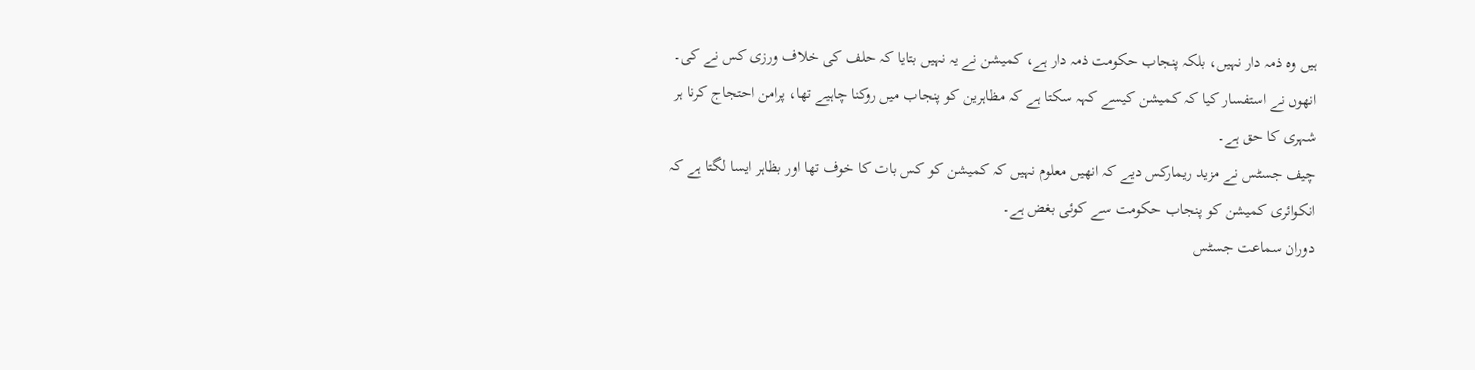ہیں وہ ذمہ دار نہیں، بلکہ پنجاب حکومت ذمہ دار ہے، کمیشن نے یہ نہیں بتایا کہ حلف کی خلاف ورزی کس نے کی۔
انھوں نے استفسار کیا کہ کمیشن کیسے کہہ سکتا ہے کہ مظاہرین کو پنجاب میں روکنا چاہیے تھا، پرامن احتجاج کرنا ہر شہری کا حق ہے۔
چیف جسٹس نے مزید ریمارکس دیے کہ انھیں معلوم نہیں کہ کمیشن کو کس بات کا خوف تھا اور بظاہر ایسا لگتا ہے کہ انکوائری کمیشن کو پنجاب حکومت سے کوئی بغض ہے۔
دوران سماعت جسٹس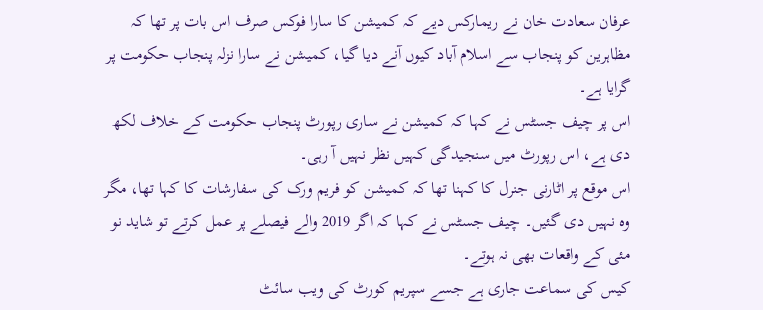عرفان سعادت خان نے ریمارکس دیے کہ کمیشن کا سارا فوکس صرف اس بات پر تھا کہ مظاہرین کو پنجاب سے اسلام آباد کیوں آنے دیا گیا، کمیشن نے سارا نزلہ پنجاب حکومت پر گرایا ہے۔
اس پر چیف جسٹس نے کہا کہ کمیشن نے ساری رپورٹ پنجاب حکومت کے خلاف لکھ دی ہے، اس رپورٹ میں سنجیدگی کہیں نظر نہیں آ رہی۔
اس موقع پر اٹارنی جنرل کا کہنا تھا کہ کمیشن کو فریم ورک کی سفارشات کا کہا تھا، مگر وہ نہیں دی گئیں۔ چیف جسٹس نے کہا کہ اگر 2019 والے فیصلے پر عمل کرتے تو شاید نو مئی کے واقعات بھی نہ ہوتے۔
کیس کی سماعت جاری ہے جسے سپریم کورٹ کی ویب سائٹ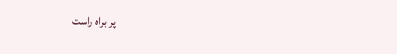پر براہ راست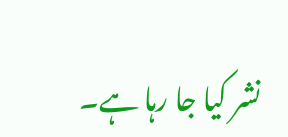نشر کیا جا رہا ہے۔